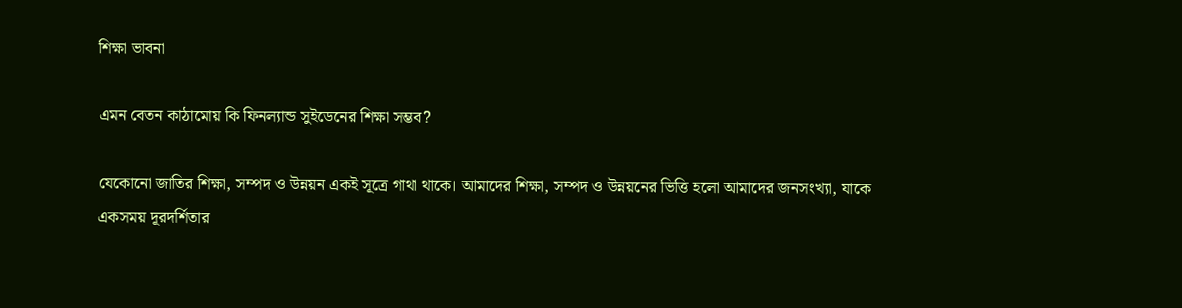শিক্ষা ভাবনা

এমন বেতন কাঠামোয় কি ফিনল্যান্ড সুইডেনের শিক্ষা সম্ভব?

যেকোনো জাতির শিক্ষা, সম্পদ ও উন্নয়ন একই সূত্রে গাথা থাকে। আমাদের শিক্ষা, সম্পদ ও উন্নয়নের ভিত্তি হলো আমাদের জনসংখ্যা, যাকে একসময় দূরদর্শিতার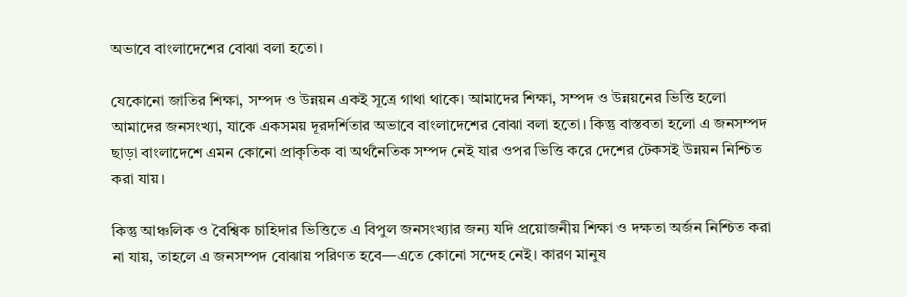অভাবে বাংলাদেশের বোঝা বলা হতো।

যেকোনো জাতির শিক্ষা, সম্পদ ও উন্নয়ন একই সূত্রে গাথা থাকে। আমাদের শিক্ষা, সম্পদ ও উন্নয়নের ভিত্তি হলো আমাদের জনসংখ্যা, যাকে একসময় দূরদর্শিতার অভাবে বাংলাদেশের বোঝা বলা হতো। কিন্তু বাস্তবতা হলো এ জনসম্পদ ছাড়া বাংলাদেশে এমন কোনো প্রাকৃতিক বা অর্থনৈতিক সম্পদ নেই যার ওপর ভিত্তি করে দেশের টেকসই উন্নয়ন নিশ্চিত করা যায়।

কিন্তু আঞ্চলিক ও বৈশ্বিক চাহিদার ভিত্তিতে এ বিপুল জনসংখ্যার জন্য যদি প্রয়োজনীয় শিক্ষা ও দক্ষতা অর্জন নিশ্চিত করা না যায়, তাহলে এ জনসম্পদ বোঝায় পরিণত হবে—এতে কোনো সন্দেহ নেই। কারণ মানুষ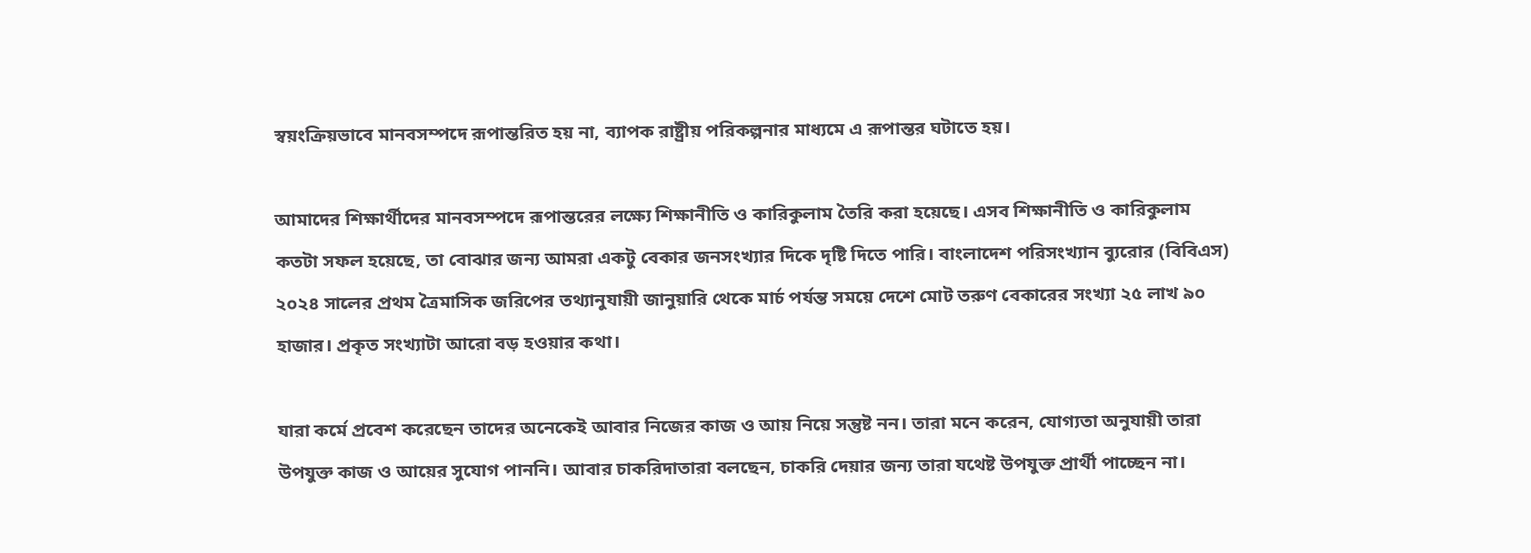স্বয়ংক্রিয়ভাবে মানবসম্পদে রূপান্তরিত হয় না, ব্যাপক রাষ্ট্রীয় পরিকল্পনার মাধ্যমে এ রূপান্তর ঘটাতে হয়।

আমাদের শিক্ষার্থীদের মানবসম্পদে রূপান্তরের লক্ষ্যে শিক্ষানীতি ও কারিকুলাম তৈরি করা হয়েছে। এসব শিক্ষানীতি ও কারিকুলাম কতটা সফল হয়েছে, তা বোঝার জন্য আমরা একটু বেকার জনসংখ্যার দিকে দৃষ্টি দিতে পারি। বাংলাদেশ পরিসংখ্যান ব্যুরোর (বিবিএস) ২০২৪ সালের প্রথম ত্রৈমাসিক জরিপের তথ্যানুযায়ী জানুয়ারি থেকে মার্চ পর্যন্ত সময়ে দেশে মোট তরুণ বেকারের সংখ্যা ২৫ লাখ ৯০ হাজার। প্রকৃত সংখ্যাটা আরো বড় হওয়ার কথা।

যারা কর্মে প্রবেশ করেছেন তাদের অনেকেই আবার নিজের কাজ ও আয় নিয়ে সন্তুষ্ট নন। তারা মনে করেন, যোগ্যতা অনুযায়ী তারা উপযুক্ত কাজ ও আয়ের সুযোগ পাননি। আবার চাকরিদাতারা বলছেন, চাকরি দেয়ার জন্য তারা যথেষ্ট উপযুক্ত প্রার্থী পাচ্ছেন না।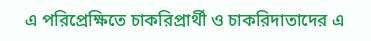এ পরিপ্রেক্ষিতে চাকরিপ্রার্থী ও চাকরিদাতাদের এ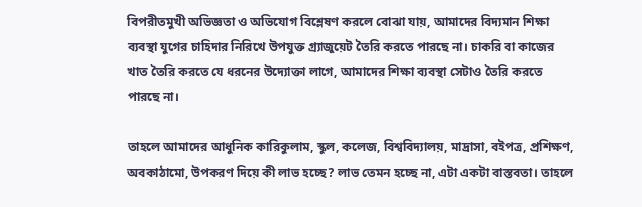বিপরীতমুখী অভিজ্ঞতা ও অভিযোগ বিশ্লেষণ করলে বোঝা যায়, আমাদের বিদ্যমান শিক্ষা ব্যবস্থা যুগের চাহিদার নিরিখে উপযুক্ত গ্র্যাজুয়েট তৈরি করতে পারছে না। চাকরি বা কাজের খাত তৈরি করতে যে ধরনের উদ্যোক্তা লাগে, আমাদের শিক্ষা ব্যবস্থা সেটাও তৈরি করতে পারছে না।

তাহলে আমাদের আধুনিক কারিকুলাম, স্কুল, কলেজ, বিশ্ববিদ্যালয়, মাদ্রাসা, বইপত্র, প্রশিক্ষণ, অবকাঠামো, উপকরণ দিয়ে কী লাভ হচ্ছে? লাভ তেমন হচ্ছে না, এটা একটা বাস্তবতা। তাহলে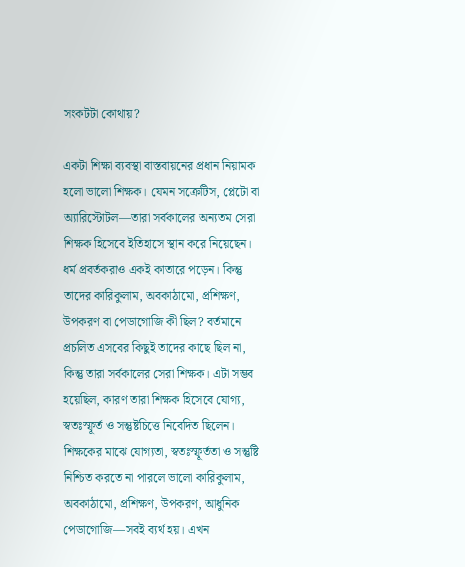সংকটটা কোথায়?

একটা শিক্ষা ব্যবস্থা বাস্তবায়নের প্রধান নিয়ামক হলো ভালো শিক্ষক। যেমন সক্রেটিস, প্লেটো বা অ্যারিস্টোটল—তারা সর্বকালের অন্যতম সেরা শিক্ষক হিসেবে ইতিহাসে স্থান করে নিয়েছেন। ধর্ম প্রবর্তকরাও একই কাতারে পড়েন। কিন্তু তাদের কারিকুলাম, অবকাঠামো, প্রশিক্ষণ, উপকরণ বা পেডাগোজি কী ছিল? বর্তমানে প্রচলিত এসবের কিছুই তাদের কাছে ছিল না, কিন্তু তারা সর্বকালের সেরা শিক্ষক। এটা সম্ভব হয়েছিল, কারণ তারা শিক্ষক হিসেবে যোগ্য, স্বতঃস্ফূর্ত ও সন্তুষ্টচিত্তে নিবেদিত ছিলেন। শিক্ষকের মাঝে যোগ্যতা, স্বতঃস্ফূর্ততা ও সন্তুষ্টি নিশ্চিত করতে না পারলে ভালো কারিকুলাম, অবকাঠামো, প্রশিক্ষণ, উপকরণ, আধুনিক পেডাগোজি—সবই ব্যর্থ হয়। এখন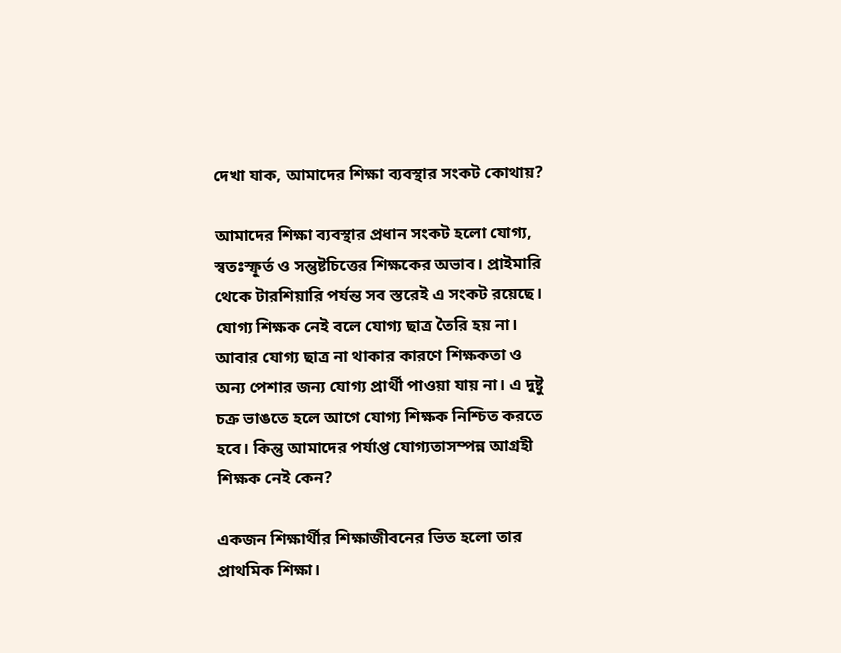দেখা যাক, আমাদের শিক্ষা ব্যবস্থার সংকট কোথায়?

আমাদের শিক্ষা ব্যবস্থার প্রধান সংকট হলো যোগ্য, স্বতঃস্ফূর্ত ও সন্তুষ্টচিত্তের শিক্ষকের অভাব। প্রাইমারি থেকে টারশিয়ারি পর্যন্ত সব স্তরেই এ সংকট রয়েছে। যোগ্য শিক্ষক নেই বলে যোগ্য ছাত্র তৈরি হয় না। আবার যোগ্য ছাত্র না থাকার কারণে শিক্ষকতা ও অন্য পেশার জন্য যোগ্য প্রার্থী পাওয়া যায় না। এ দুষ্টু চক্র ভাঙতে হলে আগে যোগ্য শিক্ষক নিশ্চিত করতে হবে। কিন্তু আমাদের পর্যাপ্ত যোগ্যতাসম্পন্ন আগ্রহী শিক্ষক নেই কেন?

একজন শিক্ষার্থীর শিক্ষাজীবনের ভিত হলো তার প্রাথমিক শিক্ষা।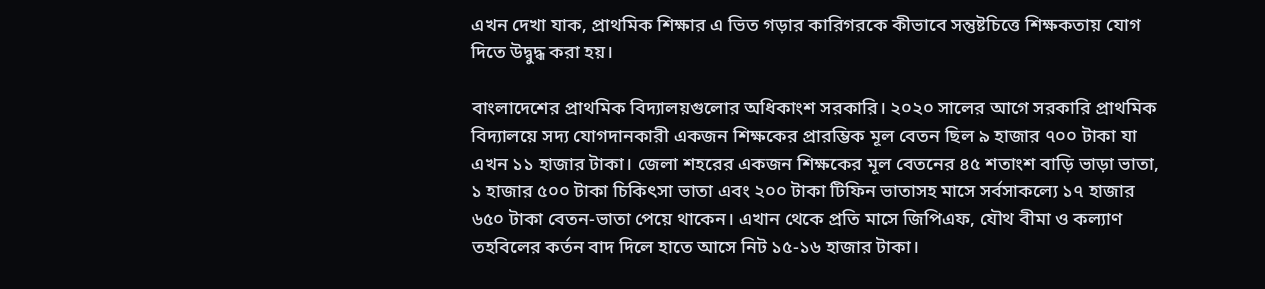এখন দেখা যাক, প্রাথমিক শিক্ষার এ ভিত গড়ার কারিগরকে কীভাবে সন্তুষ্টচিত্তে শিক্ষকতায় যোগ দিতে উদ্বুদ্ধ করা হয়।

বাংলাদেশের প্রাথমিক বিদ্যালয়গুলোর অধিকাংশ সরকারি। ২০২০ সালের আগে সরকারি প্রাথমিক বিদ্যালয়ে সদ্য যোগদানকারী একজন শিক্ষকের প্রারম্ভিক মূল বেতন ছিল ৯ হাজার ৭০০ টাকা যা এখন ১১ হাজার টাকা। জেলা শহরের একজন শিক্ষকের মূল বেতনের ৪৫ শতাংশ বাড়ি ভাড়া ভাতা, ১ হাজার ৫০০ টাকা চিকিৎসা ভাতা এবং ২০০ টাকা টিফিন ভাতাসহ মাসে সর্বসাকল্যে ১৭ হাজার ৬৫০ টাকা বেতন-ভাতা পেয়ে থাকেন। এখান থেকে প্রতি মাসে জিপিএফ, যৌথ বীমা ও কল্যাণ তহবিলের কর্তন বাদ দিলে হাতে আসে নিট ১৫-১৬ হাজার টাকা।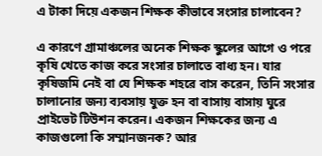এ টাকা দিয়ে একজন শিক্ষক কীভাবে সংসার চালাবেন?

এ কারণে গ্রামাঞ্চলের অনেক শিক্ষক স্কুলের আগে ও পরে কৃষি খেতে কাজ করে সংসার চালাতে বাধ্য হন। যার কৃষিজমি নেই বা যে শিক্ষক শহরে বাস করেন, তিনি সংসার চালানোর জন্য ব্যবসায় যুক্ত হন বা বাসায় বাসায় ঘুরে প্রাইভেট টিউশন করেন। একজন শিক্ষকের জন্য এ কাজগুলো কি সম্মানজনক? আর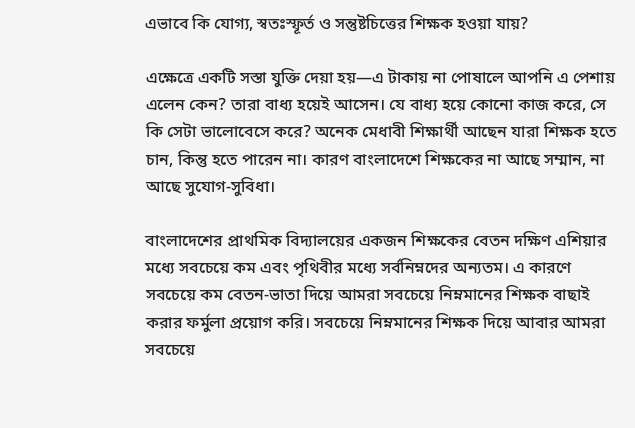এভাবে কি যোগ্য, স্বতঃস্ফূর্ত ও সন্তুষ্টচিত্তের শিক্ষক হওয়া যায়?

এক্ষেত্রে একটি সস্তা যুক্তি দেয়া হয়—এ টাকায় না পোষালে আপনি এ পেশায় এলেন কেন? তারা বাধ্য হয়েই আসেন। যে বাধ্য হয়ে কোনো কাজ করে, সে কি সেটা ভালোবেসে করে? অনেক মেধাবী শিক্ষার্থী আছেন যারা শিক্ষক হতে চান, কিন্তু হতে পারেন না। কারণ বাংলাদেশে শিক্ষকের না আছে সম্মান, না আছে সুযোগ-সুবিধা।

বাংলাদেশের প্রাথমিক বিদ্যালয়ের একজন শিক্ষকের বেতন দক্ষিণ এশিয়ার মধ্যে সবচেয়ে কম এবং পৃথিবীর মধ্যে সর্বনিম্নদের অন্যতম। এ কারণে সবচেয়ে কম বেতন-ভাতা দিয়ে আমরা সবচেয়ে নিম্নমানের শিক্ষক বাছাই করার ফর্মুলা প্রয়োগ করি। সবচেয়ে নিম্নমানের শিক্ষক দিয়ে আবার আমরা সবচেয়ে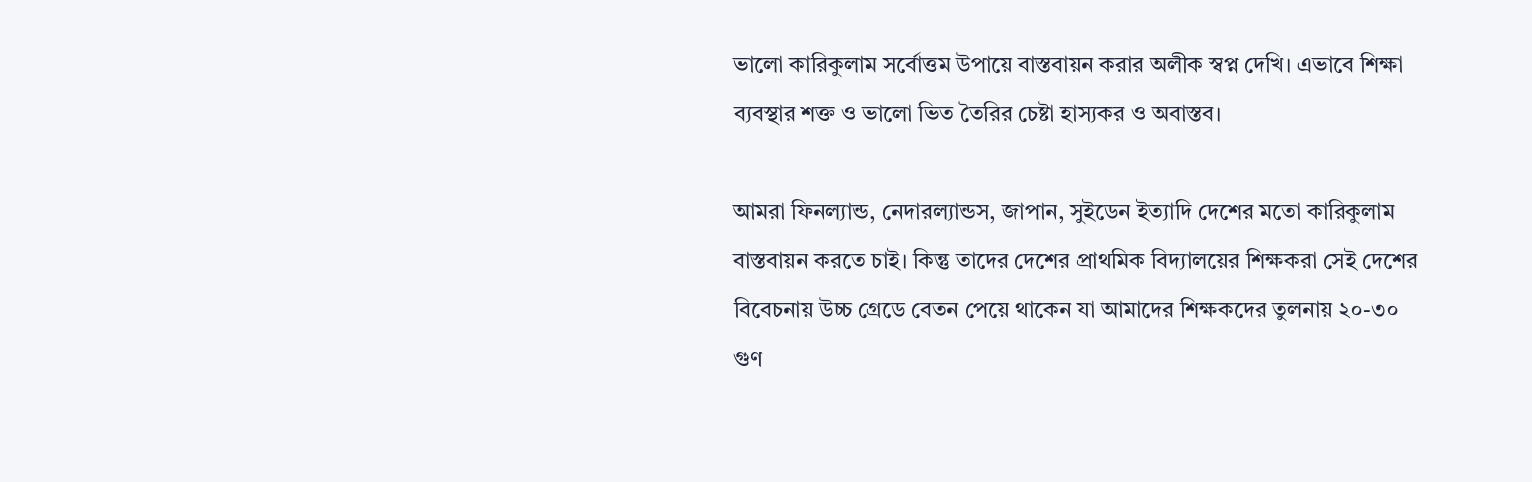ভালো কারিকুলাম সর্বোত্তম উপায়ে বাস্তবায়ন করার অলীক স্বপ্ন দেখি। এভাবে শিক্ষা ব্যবস্থার শক্ত ও ভালো ভিত তৈরির চেষ্টা হাস্যকর ও অবাস্তব।

আমরা ফিনল্যান্ড, নেদারল্যান্ডস, জাপান, সুইডেন ইত্যাদি দেশের মতো কারিকুলাম বাস্তবায়ন করতে চাই। কিন্তু তাদের দেশের প্রাথমিক বিদ্যালয়ের শিক্ষকরা সেই দেশের বিবেচনায় উচ্চ গ্রেডে বেতন পেয়ে থাকেন যা আমাদের শিক্ষকদের তুলনায় ২০-৩০ গুণ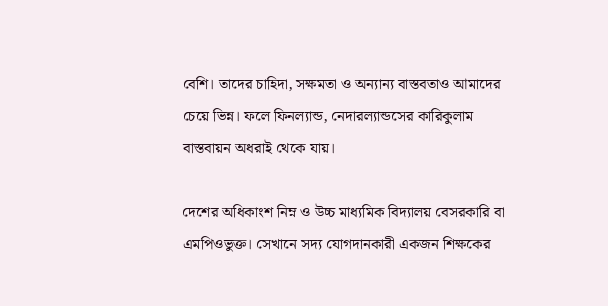বেশি। তাদের চাহিদা, সক্ষমতা ও অন্যান্য বাস্তবতাও আমাদের চেয়ে ভিন্ন। ফলে ফিনল্যান্ড, নেদারল্যান্ডসের কারিকুলাম বাস্তবায়ন অধরাই থেকে যায়।

দেশের অধিকাংশ নিম্ন ও উচ্চ মাধ্যমিক বিদ্যালয় বেসরকারি বা এমপিওভুক্ত। সেখানে সদ্য যোগদানকারী একজন শিক্ষকের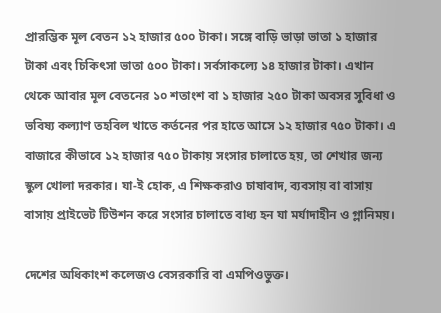প্রারম্ভিক মূল বেতন ১২ হাজার ৫০০ টাকা। সঙ্গে বাড়ি ভাড়া ভাতা ১ হাজার টাকা এবং চিকিৎসা ভাতা ৫০০ টাকা। সর্বসাকল্যে ১৪ হাজার টাকা। এখান থেকে আবার মূল বেতনের ১০ শতাংশ বা ১ হাজার ২৫০ টাকা অবসর সুবিধা ও ভবিষ্য কল্যাণ তহবিল খাতে কর্তনের পর হাতে আসে ১২ হাজার ৭৫০ টাকা। এ বাজারে কীভাবে ১২ হাজার ৭৫০ টাকায় সংসার চালাতে হয়, তা শেখার জন্য স্কুল খোলা দরকার। যা-ই হোক, এ শিক্ষকরাও চাষাবাদ, ব্যবসায় বা বাসায় বাসায় প্রাইভেট টিউশন করে সংসার চালাতে বাধ্য হন যা মর্যাদাহীন ও গ্লানিময়।

দেশের অধিকাংশ কলেজও বেসরকারি বা এমপিওভুক্ত।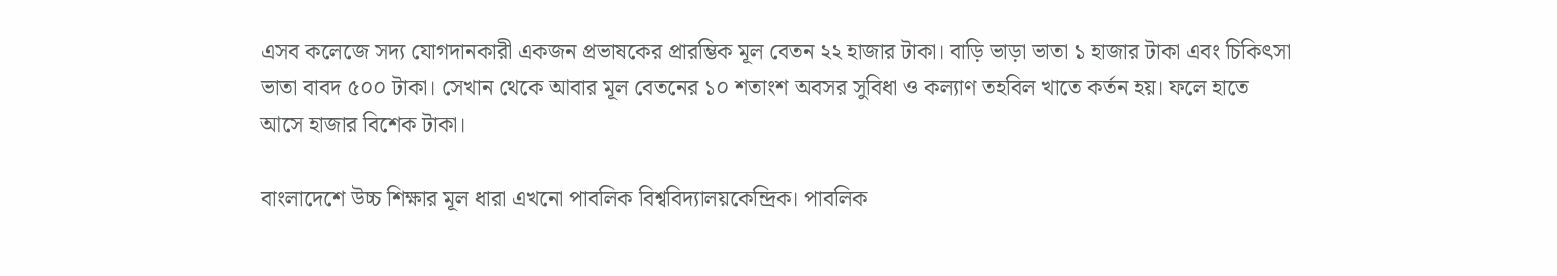এসব কলেজে সদ্য যোগদানকারী একজন প্রভাষকের প্রারম্ভিক মূল বেতন ২২ হাজার টাকা। বাড়ি ভাড়া ভাতা ১ হাজার টাকা এবং চিকিৎসা ভাতা বাবদ ৫০০ টাকা। সেখান থেকে আবার মূল বেতনের ১০ শতাংশ অবসর সুবিধা ও কল্যাণ তহবিল খাতে কর্তন হয়। ফলে হাতে আসে হাজার বিশেক টাকা।

বাংলাদেশে উচ্চ শিক্ষার মূল ধারা এখনো পাবলিক বিশ্ববিদ্যালয়কেন্দ্রিক। পাবলিক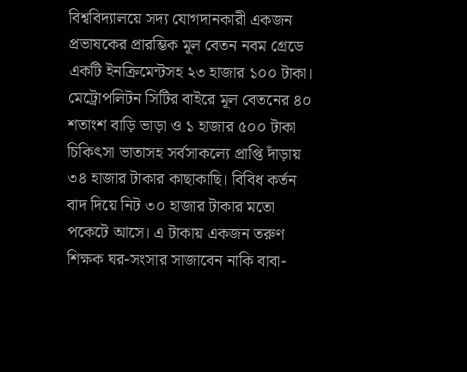বিশ্ববিদ্যালয়ে সদ্য যোগদানকারী একজন প্রভাষকের প্রারম্ভিক মূল বেতন নবম গ্রেডে একটি ইনক্রিমেন্টসহ ২৩ হাজার ১০০ টাকা। মেট্রোপলিটন সিটির বাইরে মূল বেতনের ৪০ শতাংশ বাড়ি ভাড়া ও ১ হাজার ৫০০ টাকা চিকিৎসা ভাতাসহ সর্বসাকল্যে প্রাপ্তি দাঁড়ায় ৩৪ হাজার টাকার কাছাকাছি। বিবিধ কর্তন বাদ দিয়ে নিট ৩০ হাজার টাকার মতো পকেটে আসে। এ টাকায় একজন তরুণ শিক্ষক ঘর-সংসার সাজাবেন নাকি বাবা-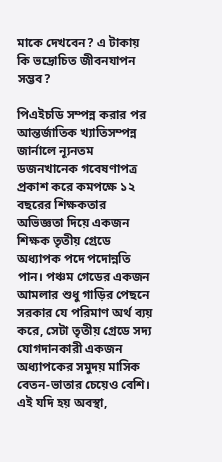মাকে দেখবেন? এ টাকায় কি ভদ্রোচিত জীবনযাপন সম্ভব?

পিএইচডি সম্পন্ন করার পর আন্তর্জাতিক খ্যাতিসম্পন্ন জার্নালে ন্যূনতম ডজনখানেক গবেষণাপত্র প্রকাশ করে কমপক্ষে ১২ বছরের শিক্ষকতার অভিজ্ঞতা দিয়ে একজন শিক্ষক তৃতীয় গ্রেডে অধ্যাপক পদে পদোন্নতি পান। পঞ্চম গেডের একজন আমলার শুধু গাড়ির পেছনে সরকার যে পরিমাণ অর্থ ব্যয় করে, সেটা তৃতীয় গ্রেডে সদ্য যোগদানকারী একজন অধ্যাপকের সমুদয় মাসিক বেতন-ভাতার চেয়েও বেশি। এই যদি হয় অবস্থা,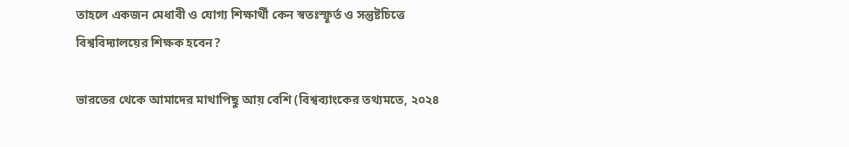তাহলে একজন মেধাবী ও যোগ্য শিক্ষার্থী কেন স্বতঃস্ফূর্ত ও সন্তুষ্টচিত্তে বিশ্ববিদ্যালয়ের শিক্ষক হবেন?

ভারতের থেকে আমাদের মাথাপিছু আয় বেশি (বিশ্বব্যাংকের তথ্যমতে, ২০২৪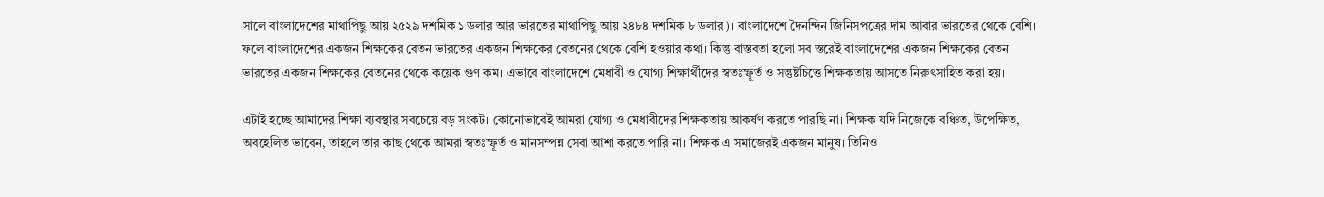সালে বাংলাদেশের মাথাপিছু আয় ২৫২৯ দশমিক ১ ডলার আর ভারতের মাথাপিছু আয় ২৪৮৪ দশমিক ৮ ডলার)। বাংলাদেশে দৈনন্দিন জিনিসপত্রের দাম আবার ভারতের থেকে বেশি। ফলে বাংলাদেশের একজন শিক্ষকের বেতন ভারতের একজন শিক্ষকের বেতনের থেকে বেশি হওয়ার কথা। কিন্তু বাস্তবতা হলো সব স্তরেই বাংলাদেশের একজন শিক্ষকের বেতন ভারতের একজন শিক্ষকের বেতনের থেকে কয়েক গুণ কম। এভাবে বাংলাদেশে মেধাবী ও যোগ্য শিক্ষার্থীদের স্বতঃস্ফূর্ত ও সন্তুষ্টচিত্তে শিক্ষকতায় আসতে নিরুৎসাহিত করা হয়।

এটাই হচ্ছে আমাদের শিক্ষা ব্যবস্থার সবচেয়ে বড় সংকট। কোনোভাবেই আমরা যোগ্য ও মেধাবীদের শিক্ষকতায় আকর্ষণ করতে পারছি না। শিক্ষক যদি নিজেকে বঞ্চিত, উপেক্ষিত, অবহেলিত ভাবেন, তাহলে তার কাছ থেকে আমরা স্বতঃস্ফূর্ত ও মানসম্পন্ন সেবা আশা করতে পারি না। শিক্ষক এ সমাজেরই একজন মানুষ। তিনিও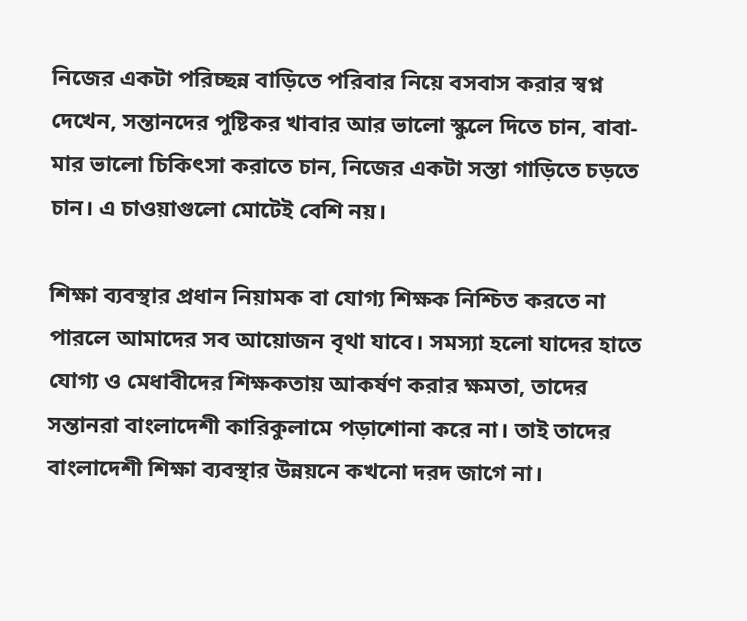নিজের একটা পরিচ্ছন্ন বাড়িতে পরিবার নিয়ে বসবাস করার স্বপ্ন দেখেন, সন্তানদের পুষ্টিকর খাবার আর ভালো স্কুলে দিতে চান, বাবা-মার ভালো চিকিৎসা করাতে চান, নিজের একটা সস্তা গাড়িতে চড়তে চান। এ চাওয়াগুলো মোটেই বেশি নয়।

শিক্ষা ব্যবস্থার প্রধান নিয়ামক বা যোগ্য শিক্ষক নিশ্চিত করতে না পারলে আমাদের সব আয়োজন বৃথা যাবে। সমস্যা হলো যাদের হাতে যোগ্য ও মেধাবীদের শিক্ষকতায় আকর্ষণ করার ক্ষমতা, তাদের সন্তানরা বাংলাদেশী কারিকুলামে পড়াশোনা করে না। তাই তাদের বাংলাদেশী শিক্ষা ব্যবস্থার উন্নয়নে কখনো দরদ জাগে না।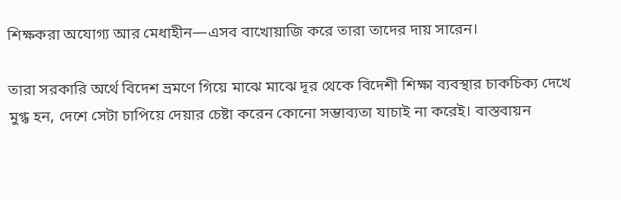শিক্ষকরা অযোগ্য আর মেধাহীন—এসব বাখোয়াজি করে তারা তাদের দায় সারেন।

তারা সরকারি অর্থে বিদেশ ভ্রমণে গিয়ে মাঝে মাঝে দূর থেকে বিদেশী শিক্ষা ব্যবস্থার চাকচিক্য দেখে মুগ্ধ হন, দেশে সেটা চাপিয়ে দেয়ার চেষ্টা করেন কোনো সম্ভাব্যতা যাচাই না করেই। বাস্তবায়ন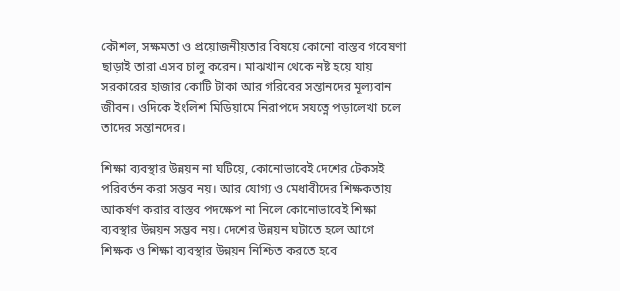কৌশল, সক্ষমতা ও প্রয়োজনীয়তার বিষয়ে কোনো বাস্তব গবেষণা ছাড়াই তারা এসব চালু করেন। মাঝখান থেকে নষ্ট হয়ে যায় সরকারের হাজার কোটি টাকা আর গরিবের সন্তানদের মূল্যবান জীবন। ওদিকে ইংলিশ মিডিয়ামে নিরাপদে সযত্নে পড়ালেখা চলে তাদের সন্তানদের।

শিক্ষা ব্যবস্থার উন্নয়ন না ঘটিয়ে, কোনোভাবেই দেশের টেকসই পরিবর্তন করা সম্ভব নয়। আর যোগ্য ও মেধাবীদের শিক্ষকতায় আকর্ষণ করার বাস্তব পদক্ষেপ না নিলে কোনোভাবেই শিক্ষা ব্যবস্থার উন্নয়ন সম্ভব নয়। দেশের উন্নয়ন ঘটাতে হলে আগে শিক্ষক ও শিক্ষা ব্যবস্থার উন্নয়ন নিশ্চিত করতে হবে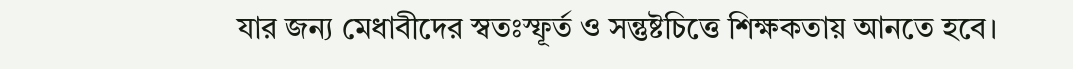যার জন্য মেধাবীদের স্বতঃস্ফূর্ত ও সন্তুষ্টচিত্তে শিক্ষকতায় আনতে হবে।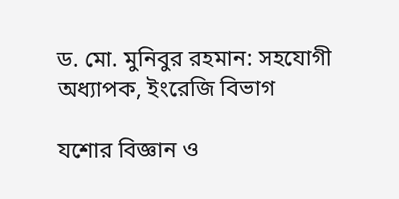ড. মো. মুনিবুর রহমান: সহযোগী অধ্যাপক, ইংরেজি বিভাগ

যশোর বিজ্ঞান ও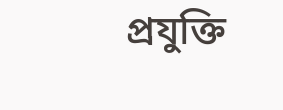প্রযুক্তি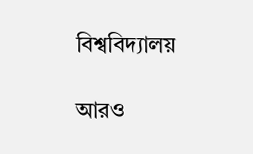বিশ্ববিদ্যালয়

আরও